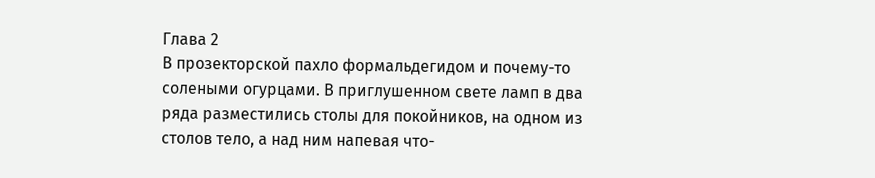Глава 2
В прозекторской пахло формальдегидом и почему-то солеными огурцами. В приглушенном свете ламп в два ряда разместились столы для покойников, на одном из столов тело, а над ним напевая что-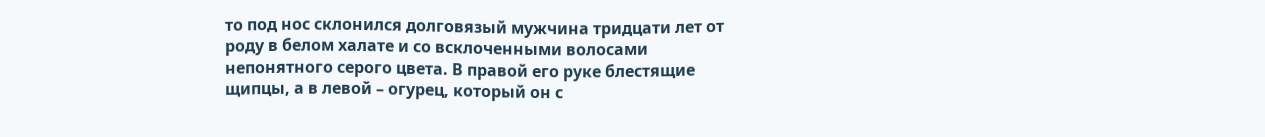то под нос склонился долговязый мужчина тридцати лет от роду в белом халате и со всклоченными волосами непонятного серого цвета. В правой его руке блестящие щипцы, а в левой – огурец, который он с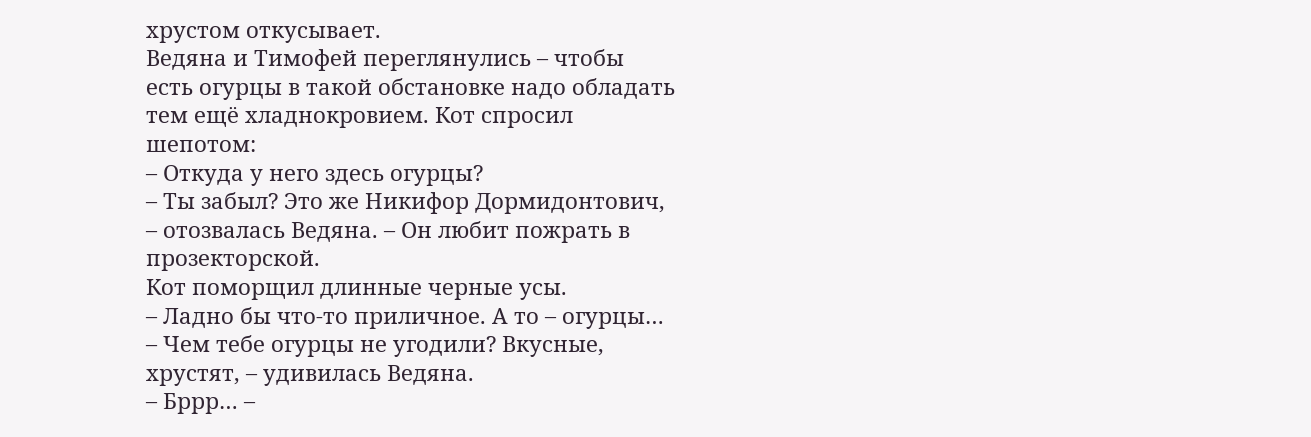хрустом откусывает.
Ведяна и Тимофей переглянулись – чтобы есть огурцы в такой обстановке надо обладать тем ещё хладнокровием. Кот спросил шепотом:
– Откуда у него здесь огурцы?
– Ты забыл? Это же Никифор Дормидонтович, – отозвалась Ведяна. – Он любит пожрать в прозекторской.
Кот поморщил длинные черные усы.
– Ладно бы что-то приличное. А то – огурцы…
– Чем тебе огурцы не угодили? Вкусные, хрустят, – удивилась Ведяна.
– Бррр… –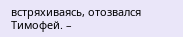встряхиваясь, отозвался Тимофей. –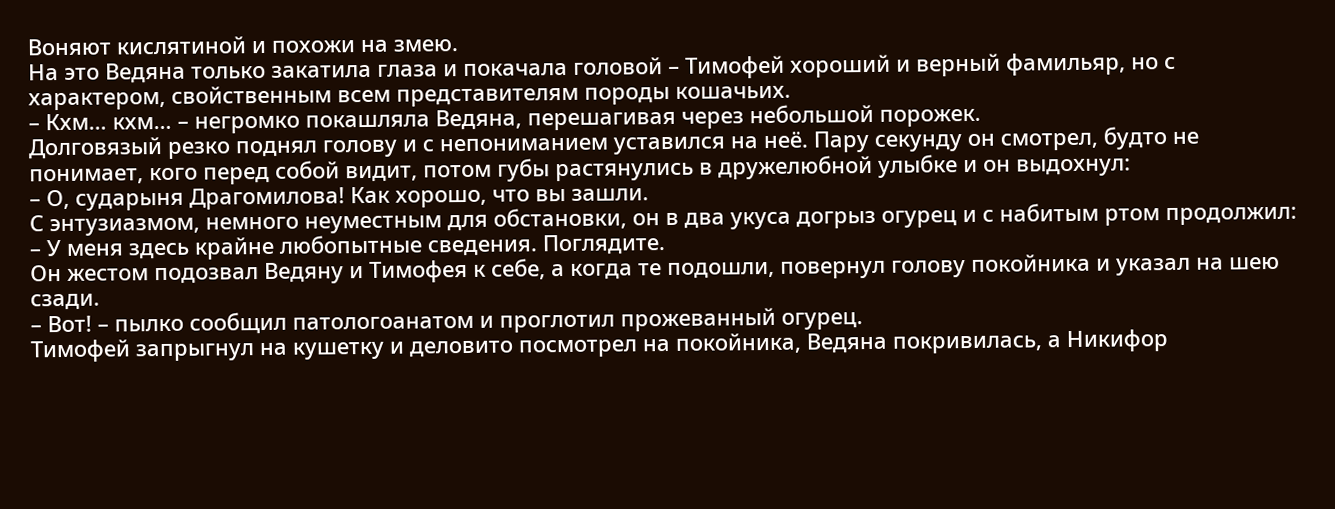Воняют кислятиной и похожи на змею.
На это Ведяна только закатила глаза и покачала головой – Тимофей хороший и верный фамильяр, но с характером, свойственным всем представителям породы кошачьих.
– Кхм… кхм… – негромко покашляла Ведяна, перешагивая через небольшой порожек.
Долговязый резко поднял голову и с непониманием уставился на неё. Пару секунду он смотрел, будто не понимает, кого перед собой видит, потом губы растянулись в дружелюбной улыбке и он выдохнул:
– О, сударыня Драгомилова! Как хорошо, что вы зашли.
С энтузиазмом, немного неуместным для обстановки, он в два укуса догрыз огурец и с набитым ртом продолжил:
– У меня здесь крайне любопытные сведения. Поглядите.
Он жестом подозвал Ведяну и Тимофея к себе, а когда те подошли, повернул голову покойника и указал на шею сзади.
– Вот! – пылко сообщил патологоанатом и проглотил прожеванный огурец.
Тимофей запрыгнул на кушетку и деловито посмотрел на покойника, Ведяна покривилась, а Никифор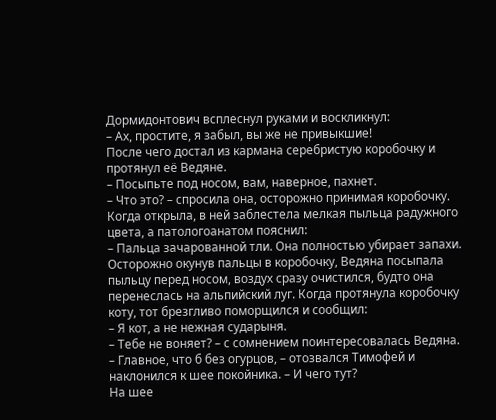Дормидонтович всплеснул руками и воскликнул:
– Ах, простите, я забыл, вы же не привыкшие!
После чего достал из кармана серебристую коробочку и протянул её Ведяне.
– Посыпьте под носом, вам, наверное, пахнет.
– Что это? – спросила она, осторожно принимая коробочку.
Когда открыла, в ней заблестела мелкая пыльца радужного цвета, а патологоанатом пояснил:
– Пальца зачарованной тли. Она полностью убирает запахи.
Осторожно окунув пальцы в коробочку, Ведяна посыпала пыльцу перед носом, воздух сразу очистился, будто она перенеслась на альпийский луг. Когда протянула коробочку коту, тот брезгливо поморщился и сообщил:
– Я кот, а не нежная сударыня.
– Тебе не воняет? – с сомнением поинтересовалась Ведяна.
– Главное, что б без огурцов, – отозвался Тимофей и наклонился к шее покойника. – И чего тут?
На шее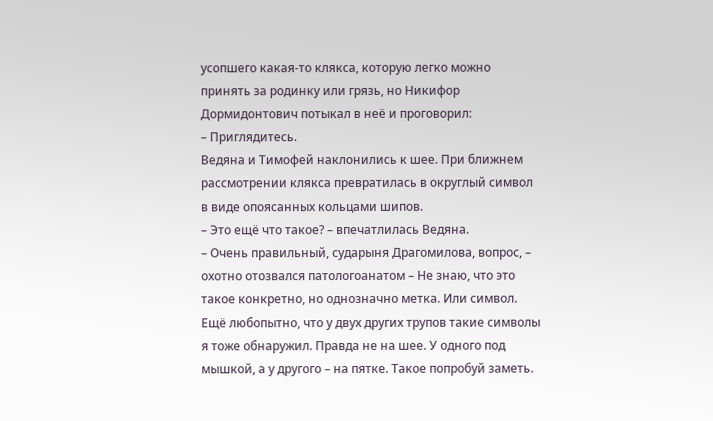усопшего какая-то клякса, которую легко можно принять за родинку или грязь, но Никифор Дормидонтович потыкал в неё и проговорил:
– Приглядитесь.
Ведяна и Тимофей наклонились к шее. При ближнем рассмотрении клякса превратилась в округлый символ в виде опоясанных кольцами шипов.
– Это ещё что такое? – впечатлилась Ведяна.
– Очень правильный, сударыня Драгомилова, вопрос, – охотно отозвался патологоанатом – Не знаю, что это такое конкретно, но однозначно метка. Или символ. Ещё любопытно, что у двух других трупов такие символы я тоже обнаружил. Правда не на шее. У одного под мышкой, а у другого – на пятке. Такое попробуй заметь.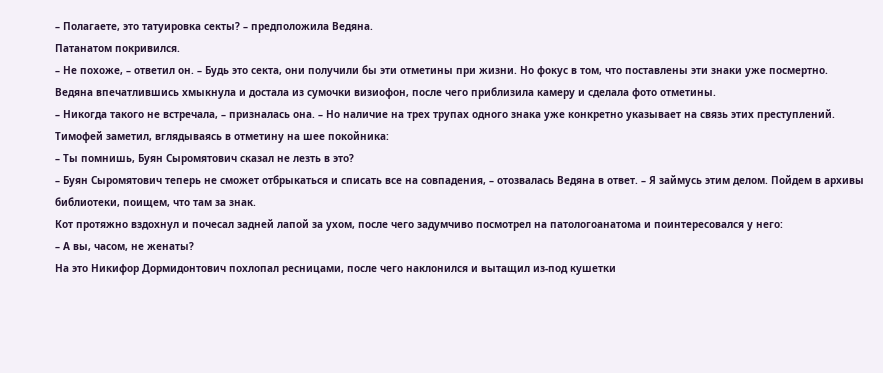– Полагаете, это татуировка секты? – предположила Ведяна.
Патанатом покривился.
– Не похоже, – ответил он. – Будь это секта, они получили бы эти отметины при жизни. Но фокус в том, что поставлены эти знаки уже посмертно.
Ведяна впечатлившись хмыкнула и достала из сумочки визиофон, после чего приблизила камеру и сделала фото отметины.
– Никогда такого не встречала, – призналась она. – Но наличие на трех трупах одного знака уже конкретно указывает на связь этих преступлений.
Тимофей заметил, вглядываясь в отметину на шее покойника:
– Ты помнишь, Буян Сыромятович сказал не лезть в это?
– Буян Сыромятович теперь не сможет отбрыкаться и списать все на совпадения, – отозвалась Ведяна в ответ. – Я займусь этим делом. Пойдем в архивы библиотеки, поищем, что там за знак.
Кот протяжно вздохнул и почесал задней лапой за ухом, после чего задумчиво посмотрел на патологоанатома и поинтересовался у него:
– А вы, часом, не женаты?
На это Никифор Дормидонтович похлопал ресницами, после чего наклонился и вытащил из-под кушетки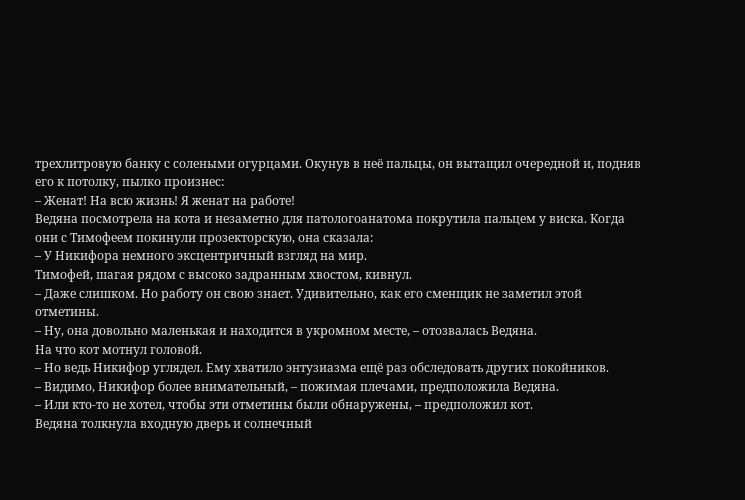трехлитровую банку с солеными огурцами. Окунув в неё пальцы, он вытащил очередной и, подняв его к потолку, пылко произнес:
– Женат! На всю жизнь! Я женат на работе!
Ведяна посмотрела на кота и незаметно для патологоанатома покрутила пальцем у виска. Когда они с Тимофеем покинули прозекторскую, она сказала:
– У Никифора немного эксцентричный взгляд на мир.
Тимофей, шагая рядом с высоко задранным хвостом, кивнул.
– Даже слишком. Но работу он свою знает. Удивительно, как его сменщик не заметил этой отметины.
– Ну, она довольно маленькая и находится в укромном месте, – отозвалась Ведяна.
На что кот мотнул головой.
– Но ведь Никифор углядел. Ему хватило энтузиазма ещё раз обследовать других покойников.
– Видимо, Никифор более внимательный, – пожимая плечами, предположила Ведяна.
– Или кто-то не хотел, чтобы эти отметины были обнаружены, – предположил кот.
Ведяна толкнула входную дверь и солнечный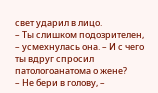свет ударил в лицо.
– Ты слишком подозрителен, – усмехнулась она. – И с чего ты вдруг спросил патологоанатома о жене?
– Не бери в голову, –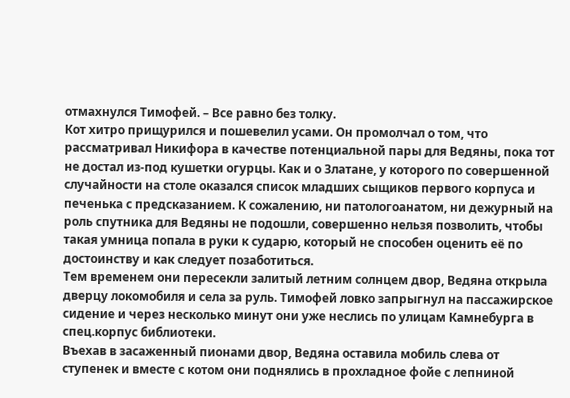отмахнулся Тимофей. – Все равно без толку.
Кот хитро прищурился и пошевелил усами. Он промолчал о том, что рассматривал Никифора в качестве потенциальной пары для Ведяны, пока тот не достал из-под кушетки огурцы. Как и о Златане, у которого по совершенной случайности на столе оказался список младших сыщиков первого корпуса и печенька с предсказанием. К сожалению, ни патологоанатом, ни дежурный на роль спутника для Ведяны не подошли, совершенно нельзя позволить, чтобы такая умница попала в руки к сударю, который не способен оценить её по достоинству и как следует позаботиться.
Тем временем они пересекли залитый летним солнцем двор, Ведяна открыла дверцу локомобиля и села за руль. Тимофей ловко запрыгнул на пассажирское сидение и через несколько минут они уже неслись по улицам Камнебурга в спец.корпус библиотеки.
Въехав в засаженный пионами двор, Ведяна оставила мобиль слева от ступенек и вместе с котом они поднялись в прохладное фойе с лепниной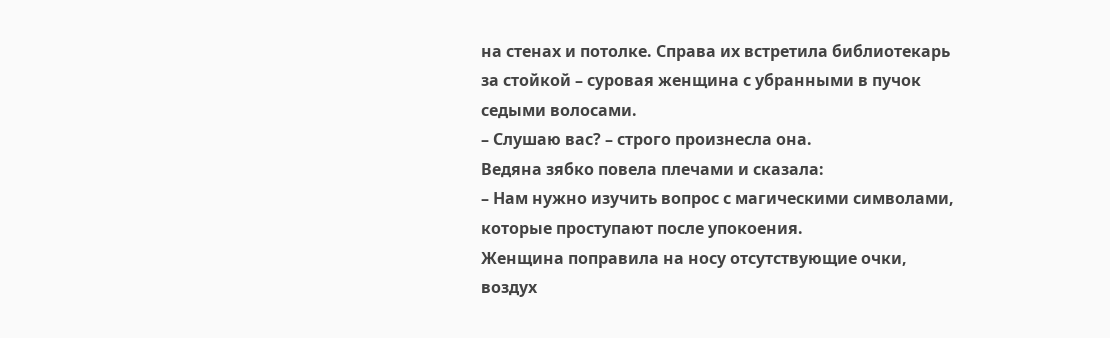на стенах и потолке. Справа их встретила библиотекарь за стойкой – суровая женщина с убранными в пучок седыми волосами.
– Слушаю вас? – строго произнесла она.
Ведяна зябко повела плечами и сказала:
– Нам нужно изучить вопрос с магическими символами, которые проступают после упокоения.
Женщина поправила на носу отсутствующие очки, воздух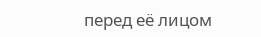перед её лицом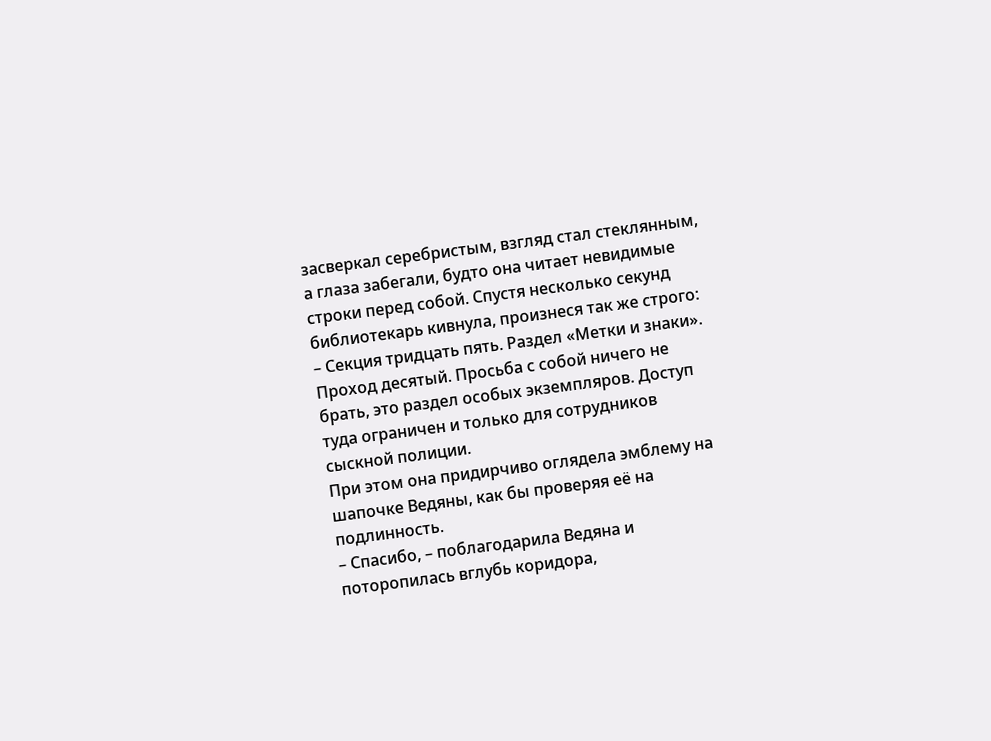засверкал серебристым, взгляд стал стеклянным, а глаза забегали, будто она читает невидимые строки перед собой. Спустя несколько секунд библиотекарь кивнула, произнеся так же строго:
– Секция тридцать пять. Раздел «Метки и знаки». Проход десятый. Просьба с собой ничего не брать, это раздел особых экземпляров. Доступ туда ограничен и только для сотрудников сыскной полиции.
При этом она придирчиво оглядела эмблему на шапочке Ведяны, как бы проверяя её на подлинность.
– Спасибо, – поблагодарила Ведяна и поторопилась вглубь коридора,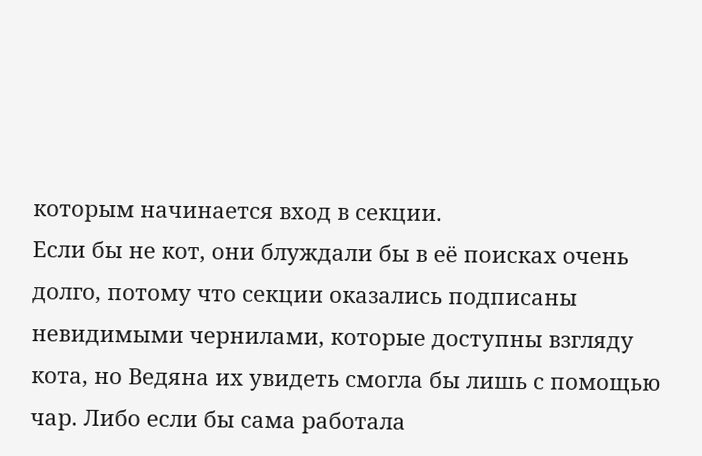которым начинается вход в секции.
Если бы не кот, они блуждали бы в её поисках очень долго, потому что секции оказались подписаны невидимыми чернилами, которые доступны взгляду кота, но Ведяна их увидеть смогла бы лишь с помощью чар. Либо если бы сама работала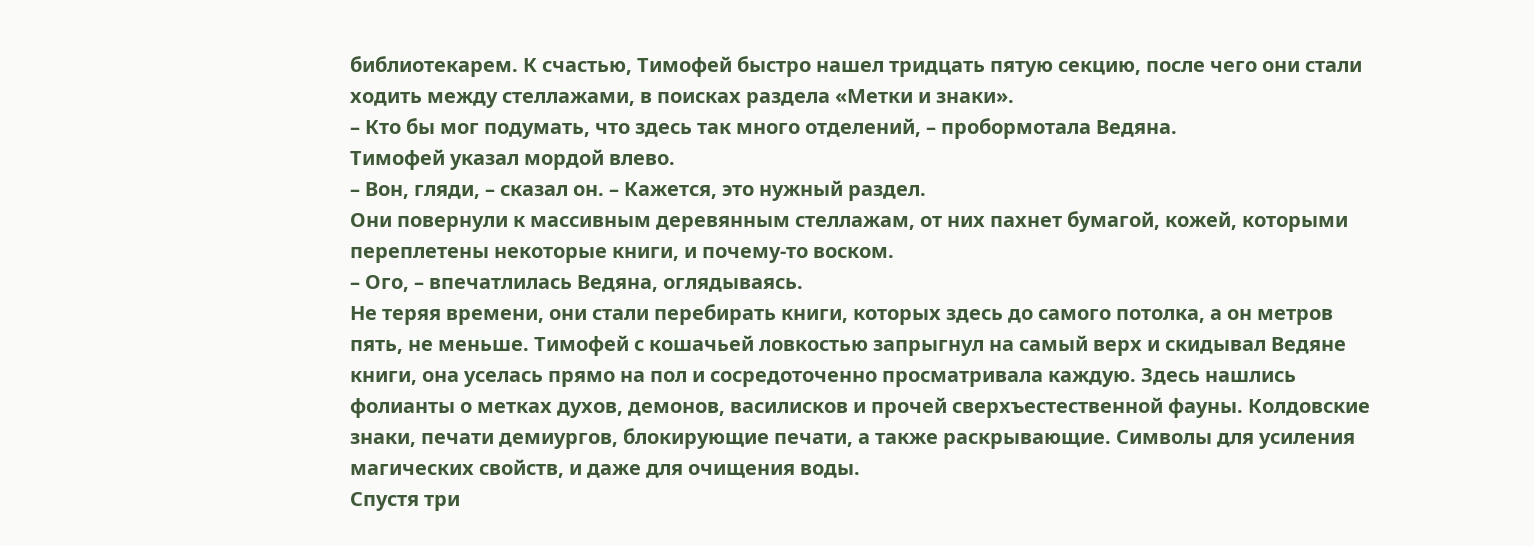библиотекарем. К счастью, Тимофей быстро нашел тридцать пятую секцию, после чего они стали ходить между стеллажами, в поисках раздела «Метки и знаки».
– Кто бы мог подумать, что здесь так много отделений, – пробормотала Ведяна.
Тимофей указал мордой влево.
– Вон, гляди, – сказал он. – Кажется, это нужный раздел.
Они повернули к массивным деревянным стеллажам, от них пахнет бумагой, кожей, которыми переплетены некоторые книги, и почему-то воском.
– Ого, – впечатлилась Ведяна, оглядываясь.
Не теряя времени, они стали перебирать книги, которых здесь до самого потолка, а он метров пять, не меньше. Тимофей с кошачьей ловкостью запрыгнул на самый верх и скидывал Ведяне книги, она уселась прямо на пол и сосредоточенно просматривала каждую. Здесь нашлись фолианты о метках духов, демонов, василисков и прочей сверхъестественной фауны. Колдовские знаки, печати демиургов, блокирующие печати, а также раскрывающие. Символы для усиления магических свойств, и даже для очищения воды.
Спустя три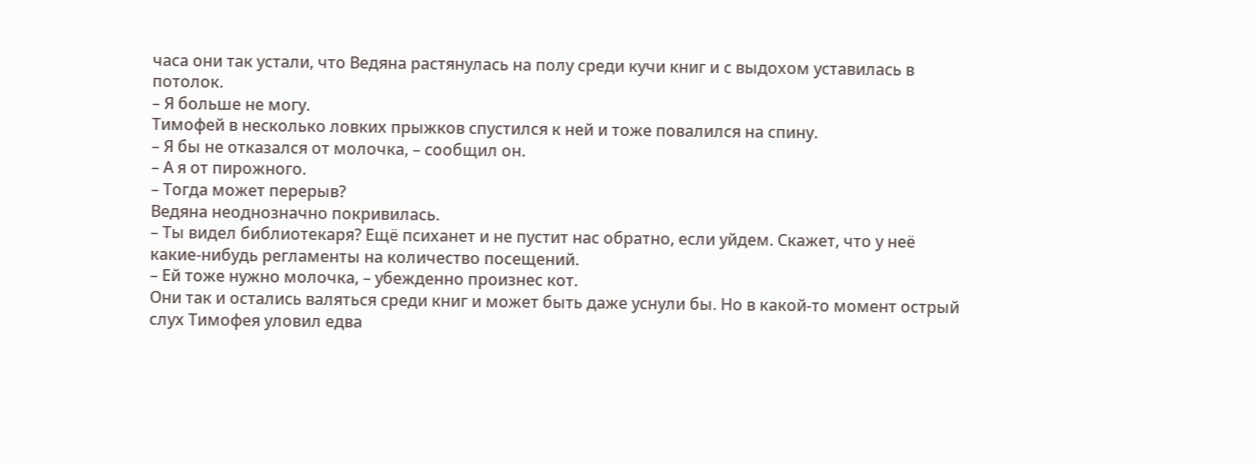часа они так устали, что Ведяна растянулась на полу среди кучи книг и с выдохом уставилась в потолок.
– Я больше не могу.
Тимофей в несколько ловких прыжков спустился к ней и тоже повалился на спину.
– Я бы не отказался от молочка, – сообщил он.
– А я от пирожного.
– Тогда может перерыв?
Ведяна неоднозначно покривилась.
– Ты видел библиотекаря? Ещё психанет и не пустит нас обратно, если уйдем. Скажет, что у неё какие-нибудь регламенты на количество посещений.
– Ей тоже нужно молочка, – убежденно произнес кот.
Они так и остались валяться среди книг и может быть даже уснули бы. Но в какой-то момент острый слух Тимофея уловил едва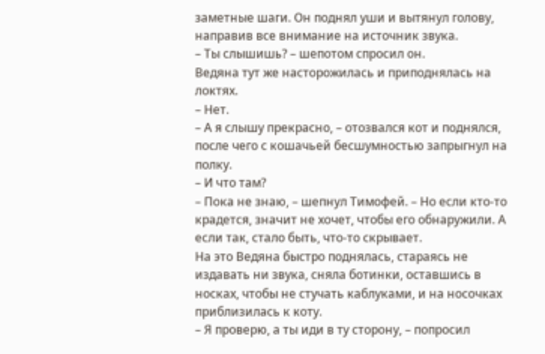заметные шаги. Он поднял уши и вытянул голову, направив все внимание на источник звука.
– Ты слышишь? – шепотом спросил он.
Ведяна тут же насторожилась и приподнялась на локтях.
– Нет.
– А я слышу прекрасно, – отозвался кот и поднялся, после чего с кошачьей бесшумностью запрыгнул на полку.
– И что там?
– Пока не знаю, – шепнул Тимофей. – Но если кто-то крадется, значит не хочет, чтобы его обнаружили. А если так, стало быть, что-то скрывает.
На это Ведяна быстро поднялась, стараясь не издавать ни звука, сняла ботинки, оставшись в носках, чтобы не стучать каблуками, и на носочках приблизилась к коту.
– Я проверю, а ты иди в ту сторону, – попросил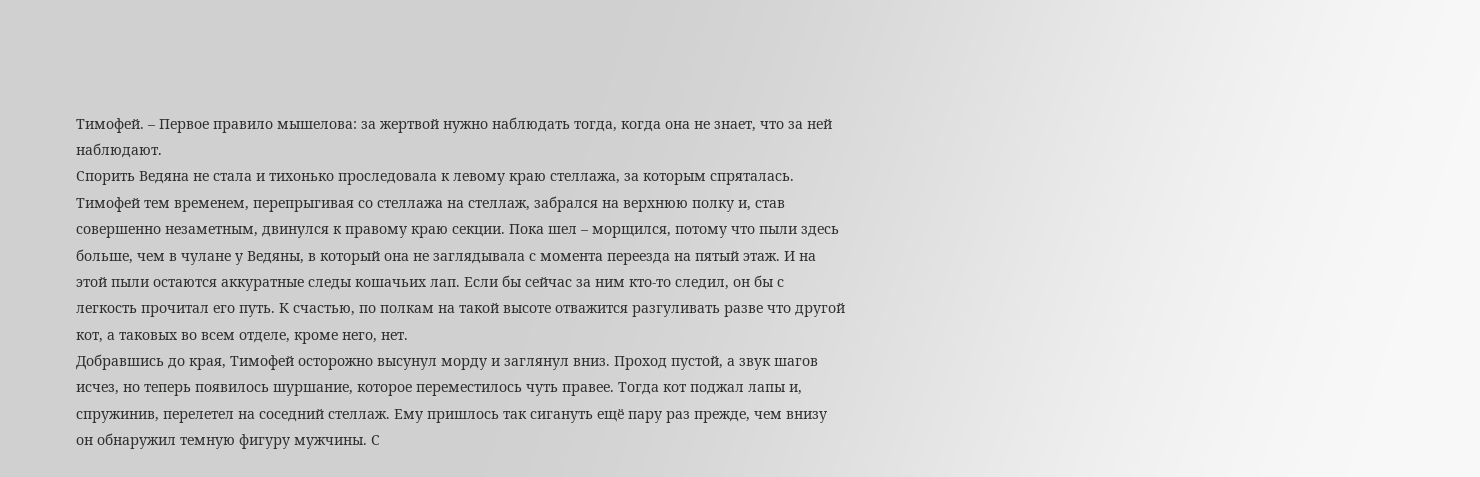Тимофей. – Первое правило мышелова: за жертвой нужно наблюдать тогда, когда она не знает, что за ней наблюдают.
Спорить Ведяна не стала и тихонько проследовала к левому краю стеллажа, за которым спряталась. Тимофей тем временем, перепрыгивая со стеллажа на стеллаж, забрался на верхнюю полку и, став совершенно незаметным, двинулся к правому краю секции. Пока шел – морщился, потому что пыли здесь больше, чем в чулане у Ведяны, в который она не заглядывала с момента переезда на пятый этаж. И на этой пыли остаются аккуратные следы кошачьих лап. Если бы сейчас за ним кто-то следил, он бы с легкость прочитал его путь. К счастью, по полкам на такой высоте отважится разгуливать разве что другой кот, а таковых во всем отделе, кроме него, нет.
Добравшись до края, Тимофей осторожно высунул морду и заглянул вниз. Проход пустой, а звук шагов исчез, но теперь появилось шуршание, которое переместилось чуть правее. Тогда кот поджал лапы и, спружинив, перелетел на соседний стеллаж. Ему пришлось так сигануть ещё пару раз прежде, чем внизу он обнаружил темную фигуру мужчины. С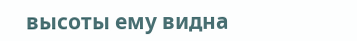высоты ему видна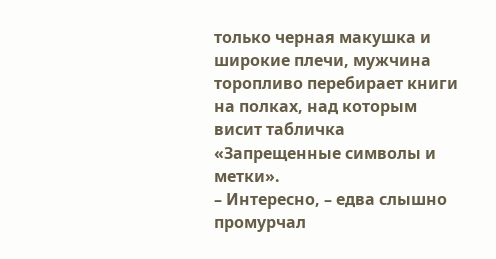только черная макушка и широкие плечи, мужчина торопливо перебирает книги на полках, над которым висит табличка «Запрещенные символы и метки».
– Интересно, – едва слышно промурчал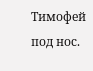Тимофей под нос.